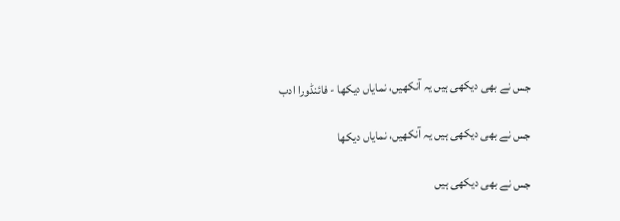جس نے بھی دیکھی ہیں یہ آنکھیں، نمایاں دیکھا - فائنڈورا ادب

جس نے بھی دیکھی ہیں یہ آنکھیں، نمایاں دیکھا

جس نے بھی دیکھی ہیں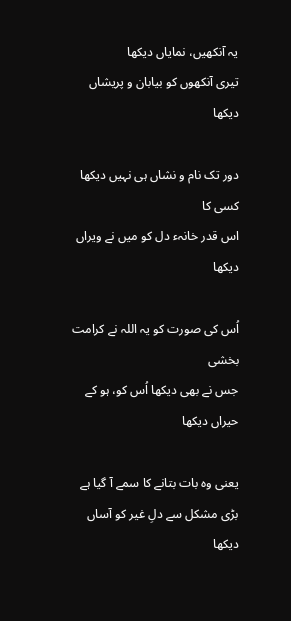یہ آنکھیں، نمایاں دیکھا
تیری آنکھوں کو بیابان و پریشاں دیکھا

دور تک نام و نشاں ہی نہیں دیکھا کسی کا
اس قدر خانہء دل کو میں نے ویراں دیکھا

اُس کی صورت کو یہ اللہ نے کرامت بخشی
جس نے بھی دیکھا اُس کو، ہو کے حیراں دیکھا

یعنی وہ بات بتانے کا سمے آ گیا ہے
بڑی مشکل سے دلِ غیر کو آساں دیکھا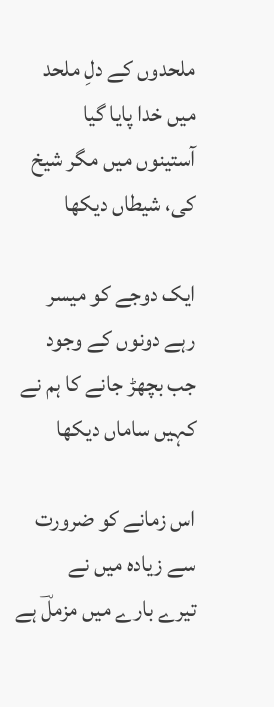ملحدوں کے دلِ ملحد میں خدا پایا گیا
آستینوں میں مگر شیخ کی، شیطاں دیکھا

ایک دوجے کو میسر رہے دونوں کے وجود
جب بچھڑ جانے کا ہم نے کہیں ساماں دیکھا

اس زمانے کو ضرورت سے زیادہ میں نے
تیرے بارے میں مزملؔ ہے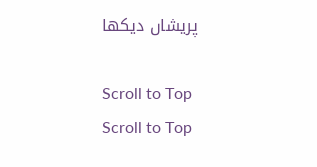پریشاں دیکھا

Scroll to Top
Scroll to Top